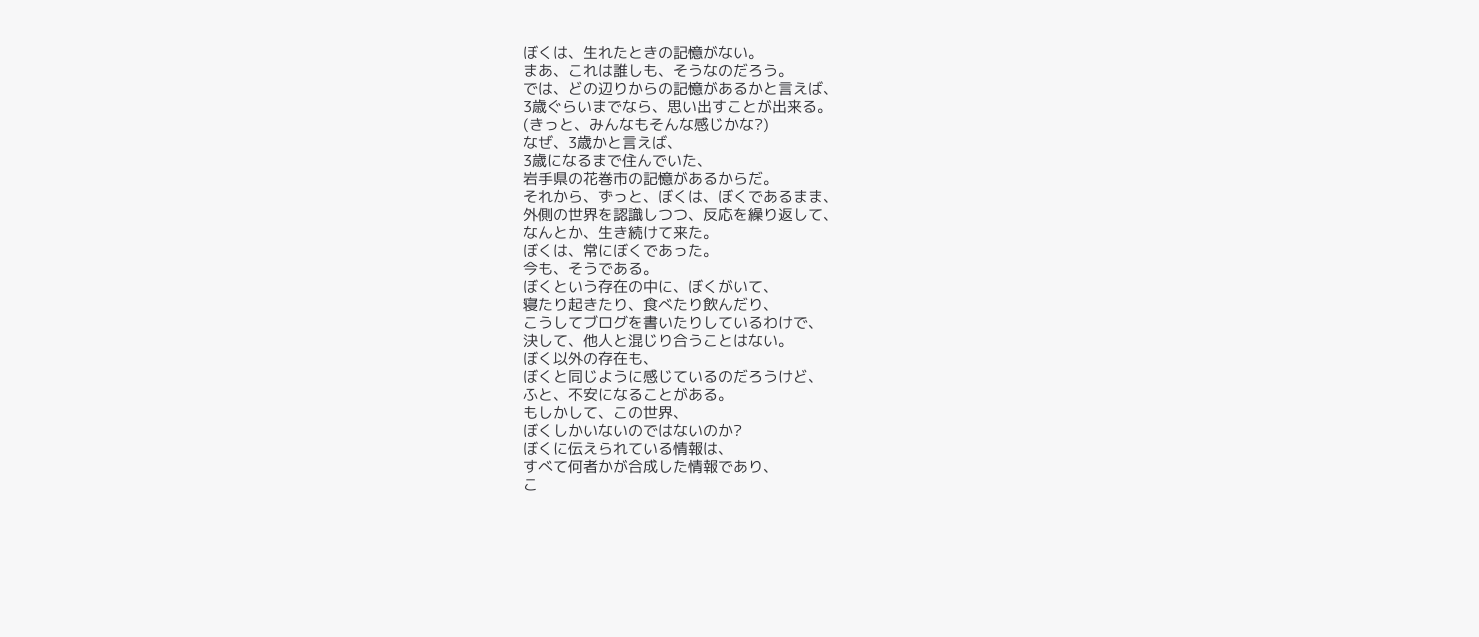ぼくは、生れたときの記憶がない。
まあ、これは誰しも、そうなのだろう。
では、どの辺りからの記憶があるかと言えば、
3歳ぐらいまでなら、思い出すことが出来る。
(きっと、みんなもそんな感じかな?)
なぜ、3歳かと言えば、
3歳になるまで住んでいた、
岩手県の花巻市の記憶があるからだ。
それから、ずっと、ぼくは、ぼくであるまま、
外側の世界を認識しつつ、反応を繰り返して、
なんとか、生き続けて来た。
ぼくは、常にぼくであった。
今も、そうである。
ぼくという存在の中に、ぼくがいて、
寝たり起きたり、食べたり飲んだり、
こうしてブログを書いたりしているわけで、
決して、他人と混じり合うことはない。
ぼく以外の存在も、
ぼくと同じように感じているのだろうけど、
ふと、不安になることがある。
もしかして、この世界、
ぼくしかいないのではないのか?
ぼくに伝えられている情報は、
すべて何者かが合成した情報であり、
こ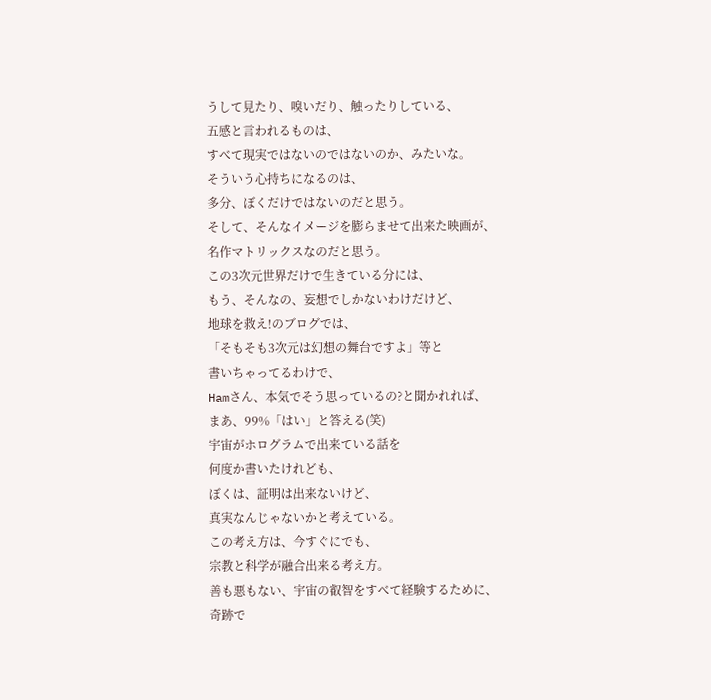うして見たり、嗅いだり、触ったりしている、
五感と言われるものは、
すべて現実ではないのではないのか、みたいな。
そういう心持ちになるのは、
多分、ぼくだけではないのだと思う。
そして、そんなイメージを膨らませて出来た映画が、
名作マトリックスなのだと思う。
この3次元世界だけで生きている分には、
もう、そんなの、妄想でしかないわけだけど、
地球を救え!のブログでは、
「そもそも3次元は幻想の舞台ですよ」等と
書いちゃってるわけで、
Hamさん、本気でそう思っているの?と聞かれれば、
まあ、99%「はい」と答える(笑)
宇宙がホログラムで出来ている話を
何度か書いたけれども、
ぼくは、証明は出来ないけど、
真実なんじゃないかと考えている。
この考え方は、今すぐにでも、
宗教と科学が融合出来る考え方。
善も悪もない、宇宙の叡智をすべて経験するために、
奇跡で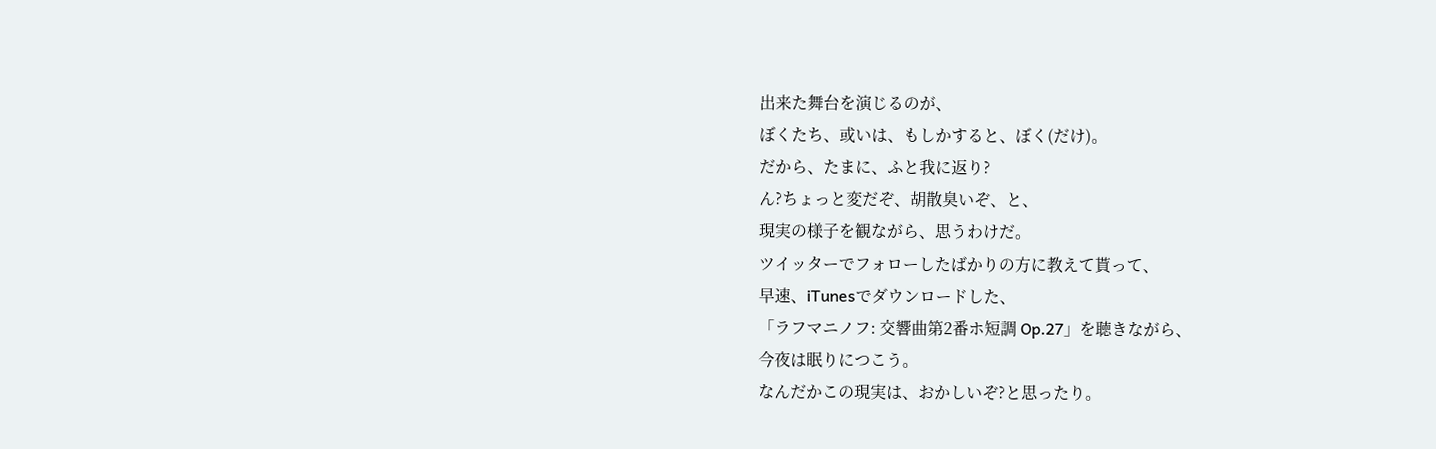出来た舞台を演じるのが、
ぼくたち、或いは、もしかすると、ぼく(だけ)。
だから、たまに、ふと我に返り?
ん?ちょっと変だぞ、胡散臭いぞ、と、
現実の様子を観ながら、思うわけだ。
ツイッターでフォローしたばかりの方に教えて貰って、
早速、iTunesでダウンロードした、
「ラフマニノフ: 交響曲第2番ホ短調 Op.27」を聴きながら、
今夜は眠りにつこう。
なんだかこの現実は、おかしいぞ?と思ったり。